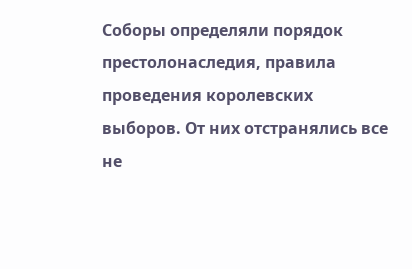Соборы определяли порядок престолонаследия, правила проведения королевских выборов. От них отстранялись все не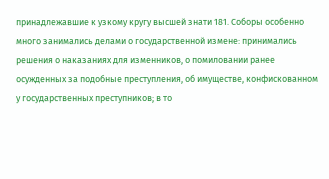принадлежавшие к узкому кругу высшей знати 181. Соборы особенно много занимались делами о государственной измене: принимались решения о наказаниях для изменников, о помиловании ранее осужденных за подобные преступления, об имуществе, конфискованном у государственных преступников; в то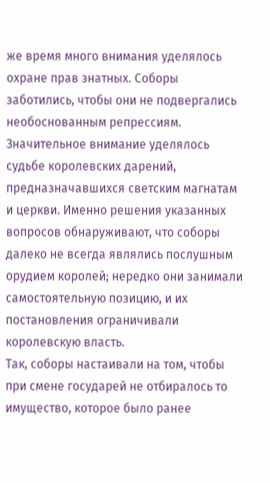же время много внимания уделялось охране прав знатных. Соборы заботились, чтобы они не подвергались необоснованным репрессиям.
Значительное внимание уделялось судьбе королевских дарений, предназначавшихся светским магнатам и церкви. Именно решения указанных вопросов обнаруживают, что соборы далеко не всегда являлись послушным орудием королей; нередко они занимали самостоятельную позицию, и их постановления ограничивали королевскую власть.
Так, соборы настаивали на том, чтобы при смене государей не отбиралось то имущество, которое было ранее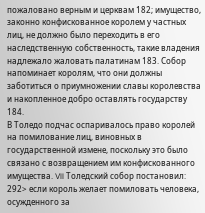пожаловано верным и церквам 182; имущество, законно конфискованное королем у частных лиц, не должно было переходить в его наследственную собственность, такие владения надлежало жаловать палатинам 183. Собор напоминает королям, что они должны заботиться о приумножении славы королевства и накопленное добро оставлять государству 184.
В Толедо подчас оспаривалось право королей на помилование лиц, виновных в государственной измене, поскольку это было связано с возвращением им конфискованного имущества. VII Толедский собор постановил: 292> если король желает помиловать человека, осужденного за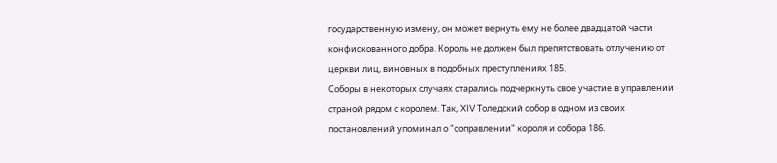государственную измену, он может вернуть ему не более двадцатой части конфискованного добра. Король не должен был препятствовать отлучению от церкви лиц, виновных в подобных преступлениях 185.
Соборы в некоторых случаях старались подчеркнуть свое участие в управлении страной рядом с королем. Так, XIV Толедский собор в одном из своих постановлений упоминал о "соправлении" короля и собора 186.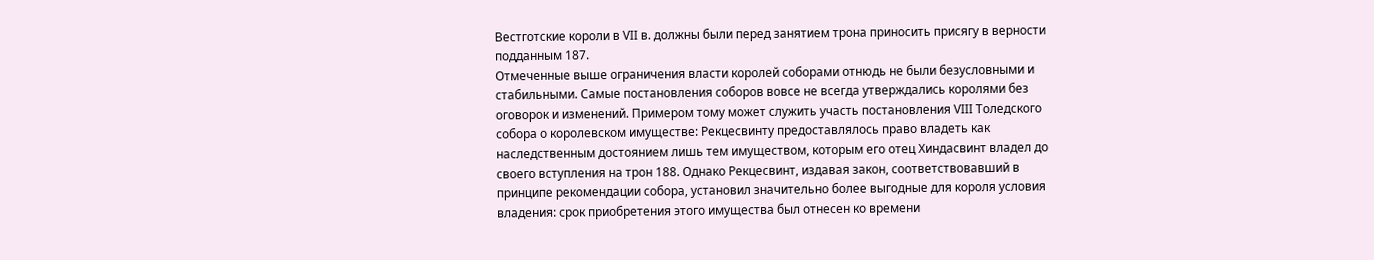Вестготские короли в VII в. должны были перед занятием трона приносить присягу в верности подданным 187.
Отмеченные выше ограничения власти королей соборами отнюдь не были безусловными и стабильными. Самые постановления соборов вовсе не всегда утверждались королями без оговорок и изменений. Примером тому может служить участь постановления VIII Толедского собора о королевском имуществе: Рекцесвинту предоставлялось право владеть как наследственным достоянием лишь тем имуществом, которым его отец Хиндасвинт владел до своего вступления на трон 188. Однако Рекцесвинт, издавая закон, соответствовавший в принципе рекомендации собора, установил значительно более выгодные для короля условия владения: срок приобретения этого имущества был отнесен ко времени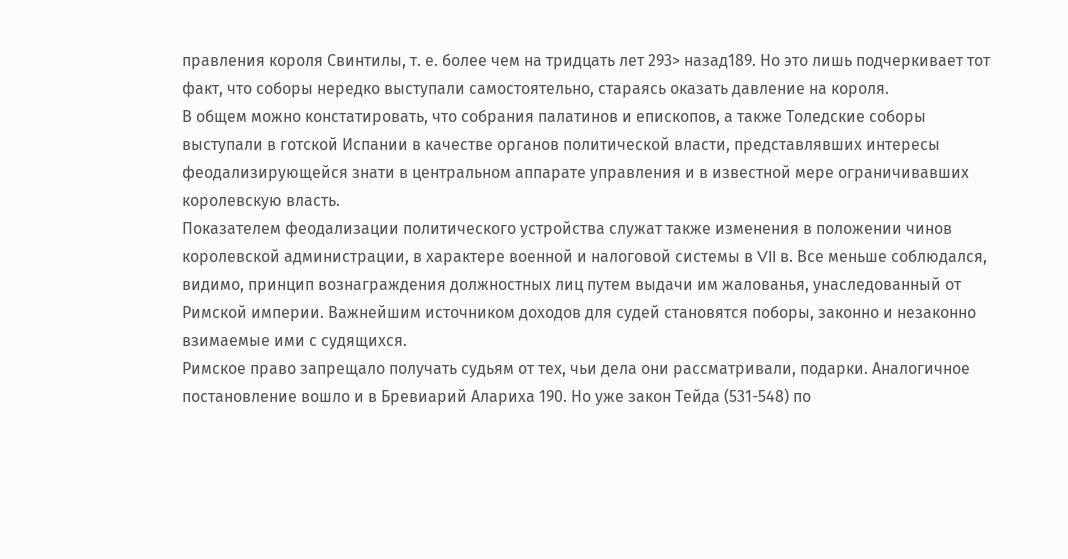правления короля Свинтилы, т. е. более чем на тридцать лет 293> назад189. Но это лишь подчеркивает тот факт, что соборы нередко выступали самостоятельно, стараясь оказать давление на короля.
В общем можно констатировать, что собрания палатинов и епископов, а также Толедские соборы выступали в готской Испании в качестве органов политической власти, представлявших интересы феодализирующейся знати в центральном аппарате управления и в известной мере ограничивавших королевскую власть.
Показателем феодализации политического устройства служат также изменения в положении чинов королевской администрации, в характере военной и налоговой системы в VII в. Все меньше соблюдался, видимо, принцип вознаграждения должностных лиц путем выдачи им жалованья, унаследованный от Римской империи. Важнейшим источником доходов для судей становятся поборы, законно и незаконно взимаемые ими с судящихся.
Римское право запрещало получать судьям от тех, чьи дела они рассматривали, подарки. Аналогичное постановление вошло и в Бревиарий Алариха 190. Но уже закон Тейда (531-548) по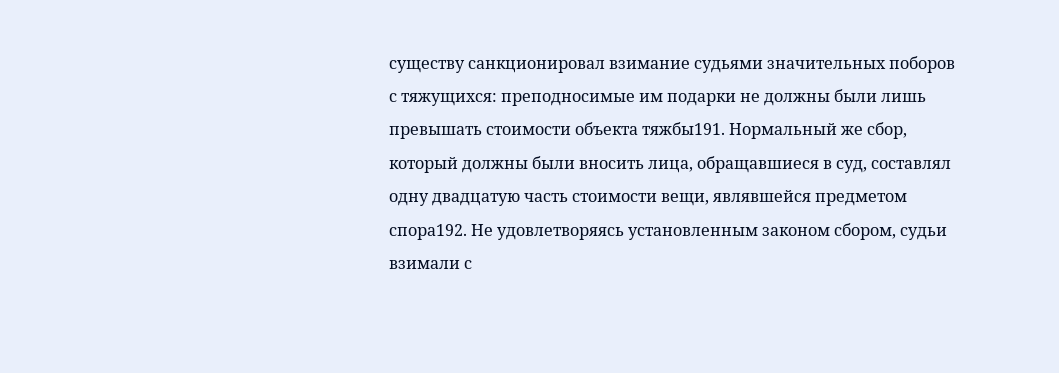существу санкционировал взимание судьями значительных поборов с тяжущихся: преподносимые им подарки не должны были лишь превышать стоимости объекта тяжбы191. Нормальный же сбор, который должны были вносить лица, обращавшиеся в суд, составлял одну двадцатую часть стоимости вещи, являвшейся предметом спора192. Не удовлетворяясь установленным законом сбором, судьи взимали с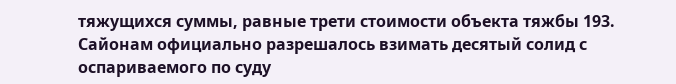тяжущихся суммы, равные трети стоимости объекта тяжбы 193. Сайонам официально разрешалось взимать десятый солид с оспариваемого по суду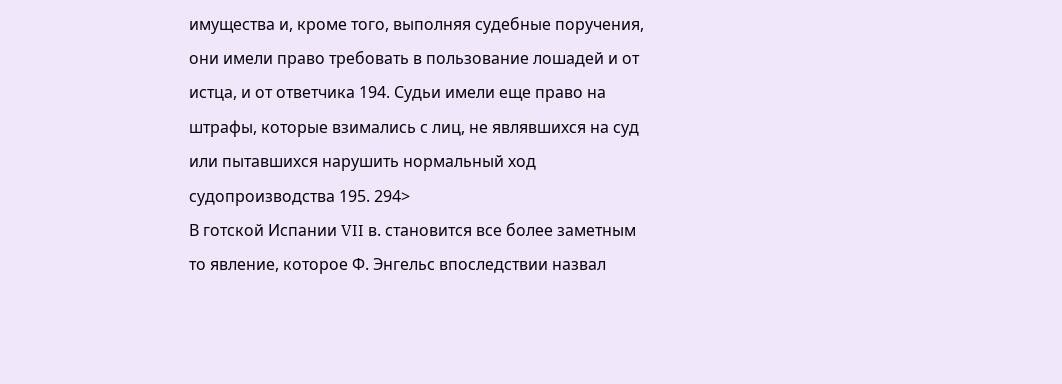имущества и, кроме того, выполняя судебные поручения, они имели право требовать в пользование лошадей и от истца, и от ответчика 194. Судьи имели еще право на штрафы, которые взимались с лиц, не являвшихся на суд или пытавшихся нарушить нормальный ход судопроизводства 195. 294>
В готской Испании VII в. становится все более заметным то явление, которое Ф. Энгельс впоследствии назвал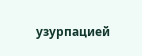узурпацией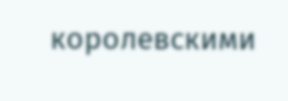королевскими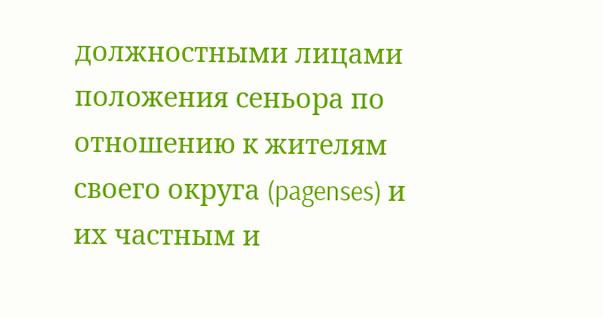должностными лицами положения сеньора по отношению к жителям своего округа (pagenses) и их частным и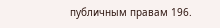публичным правам 196.